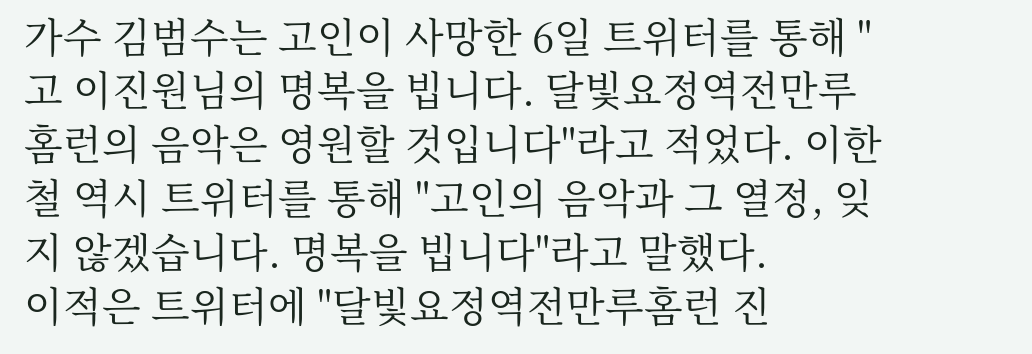가수 김범수는 고인이 사망한 6일 트위터를 통해 "고 이진원님의 명복을 빕니다. 달빛요정역전만루홈런의 음악은 영원할 것입니다"라고 적었다. 이한철 역시 트위터를 통해 "고인의 음악과 그 열정, 잊지 않겠습니다. 명복을 빕니다"라고 말했다.
이적은 트위터에 "달빛요정역전만루홈런 진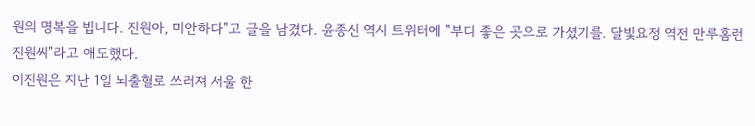원의 명복을 빕니다. 진원아, 미안하다"고 글을 남겼다. 윤종신 역시 트위터에 "부디 좋은 곳으로 가셨기를. 달빛요정 역전 만루홈런 진원씨"라고 애도했다.
이진원은 지난 1일 뇌출혈로 쓰러져 서울 한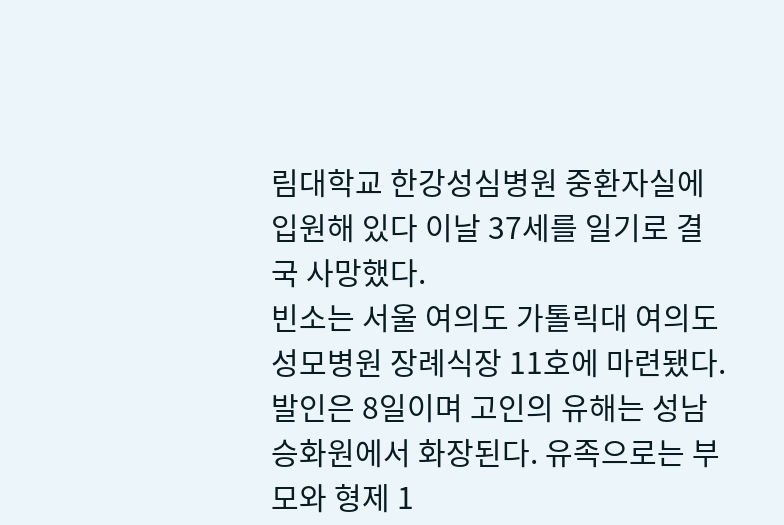림대학교 한강성심병원 중환자실에 입원해 있다 이날 37세를 일기로 결국 사망했다.
빈소는 서울 여의도 가톨릭대 여의도 성모병원 장례식장 11호에 마련됐다. 발인은 8일이며 고인의 유해는 성남 승화원에서 화장된다. 유족으로는 부모와 형제 1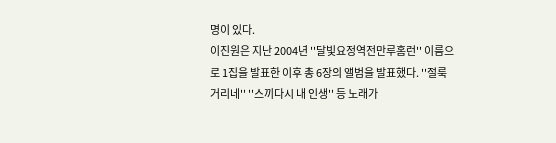명이 있다.
이진원은 지난 2004년 ''달빛요정역전만루홈런'' 이름으로 1집을 발표한 이후 총 6장의 앨범을 발표했다. ''절룩거리네'' ''스끼다시 내 인생'' 등 노래가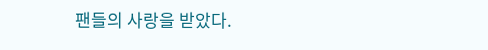팬들의 사랑을 받았다.